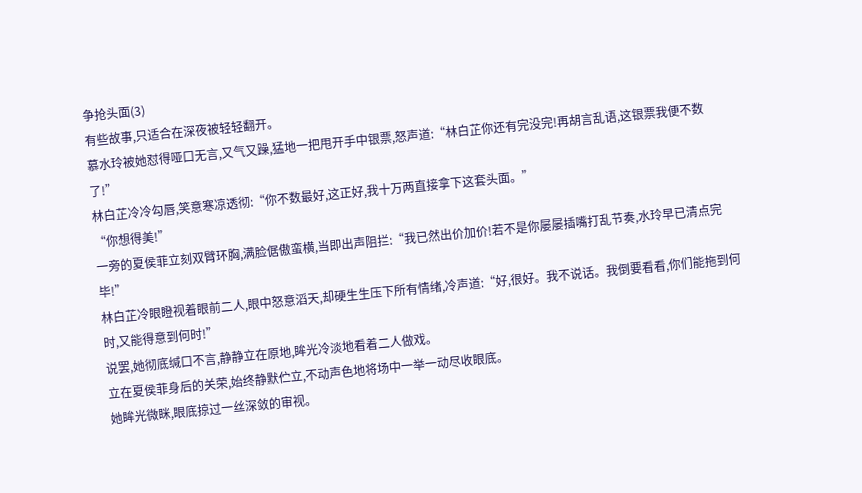争抢头面(3)
有些故事,只适合在深夜被轻轻翻开。
慕水玲被她怼得哑口无言,又气又躁,猛地一把甩开手中银票,怒声道:“林白芷你还有完没完!再胡言乱语,这银票我便不数了!”
林白芷冷冷勾唇,笑意寒凉透彻:“你不数最好,这正好,我十万两直接拿下这套头面。”
“你想得美!”
一旁的夏侯菲立刻双臂环胸,满脸倨傲蛮横,当即出声阻拦:“我已然出价加价!若不是你屡屡插嘴打乱节奏,水玲早已清点完毕!”
林白芷冷眼瞪视着眼前二人,眼中怒意滔天,却硬生生压下所有情绪,冷声道:“好,很好。我不说话。我倒要看看,你们能拖到何时,又能得意到何时!”
说罢,她彻底缄口不言,静静立在原地,眸光冷淡地看着二人做戏。
立在夏侯菲身后的关荣,始终静默伫立,不动声色地将场中一举一动尽收眼底。
她眸光微眯,眼底掠过一丝深敛的审视。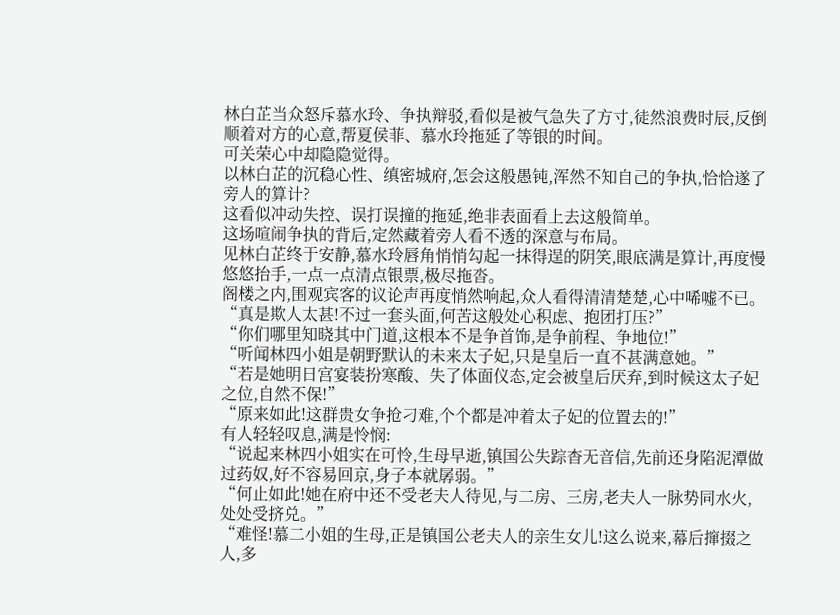林白芷当众怒斥慕水玲、争执辩驳,看似是被气急失了方寸,徒然浪费时辰,反倒顺着对方的心意,帮夏侯菲、慕水玲拖延了等银的时间。
可关荣心中却隐隐觉得。
以林白芷的沉稳心性、缜密城府,怎会这般愚钝,浑然不知自己的争执,恰恰遂了旁人的算计?
这看似冲动失控、误打误撞的拖延,绝非表面看上去这般简单。
这场喧闹争执的背后,定然藏着旁人看不透的深意与布局。
见林白芷终于安静,慕水玲唇角悄悄勾起一抹得逞的阴笑,眼底满是算计,再度慢悠悠抬手,一点一点清点银票,极尽拖沓。
阁楼之内,围观宾客的议论声再度悄然响起,众人看得清清楚楚,心中唏嘘不已。
“真是欺人太甚!不过一套头面,何苦这般处心积虑、抱团打压?”
“你们哪里知晓其中门道,这根本不是争首饰,是争前程、争地位!”
“听闻林四小姐是朝野默认的未来太子妃,只是皇后一直不甚满意她。”
“若是她明日宫宴装扮寒酸、失了体面仪态,定会被皇后厌弃,到时候这太子妃之位,自然不保!”
“原来如此!这群贵女争抢刁难,个个都是冲着太子妃的位置去的!”
有人轻轻叹息,满是怜悯:
“说起来林四小姐实在可怜,生母早逝,镇国公失踪杳无音信,先前还身陷泥潭做过药奴,好不容易回京,身子本就孱弱。”
“何止如此!她在府中还不受老夫人待见,与二房、三房,老夫人一脉势同水火,处处受挤兑。”
“难怪!慕二小姐的生母,正是镇国公老夫人的亲生女儿!这么说来,幕后撺掇之人,多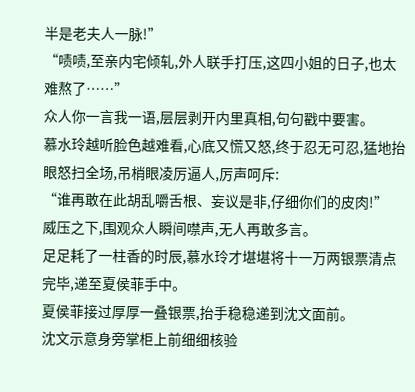半是老夫人一脉!”
“啧啧,至亲内宅倾轧,外人联手打压,这四小姐的日子,也太难熬了……”
众人你一言我一语,层层剥开内里真相,句句戳中要害。
慕水玲越听脸色越难看,心底又慌又怒,终于忍无可忍,猛地抬眼怒扫全场,吊梢眼凌厉逼人,厉声呵斥:
“谁再敢在此胡乱嚼舌根、妄议是非,仔细你们的皮肉!”
威压之下,围观众人瞬间噤声,无人再敢多言。
足足耗了一柱香的时辰,慕水玲才堪堪将十一万两银票清点完毕,递至夏侯菲手中。
夏侯菲接过厚厚一叠银票,抬手稳稳递到沈文面前。
沈文示意身旁掌柜上前细细核验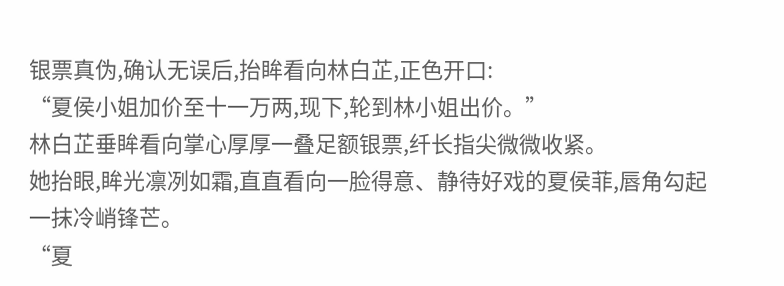银票真伪,确认无误后,抬眸看向林白芷,正色开口:
“夏侯小姐加价至十一万两,现下,轮到林小姐出价。”
林白芷垂眸看向掌心厚厚一叠足额银票,纤长指尖微微收紧。
她抬眼,眸光凛冽如霜,直直看向一脸得意、静待好戏的夏侯菲,唇角勾起一抹冷峭锋芒。
“夏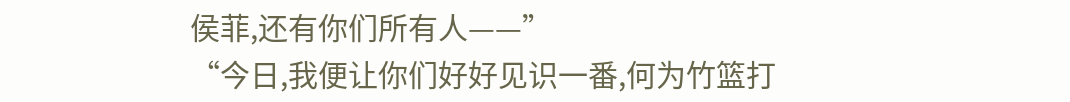侯菲,还有你们所有人——”
“今日,我便让你们好好见识一番,何为竹篮打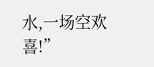水,一场空欢喜!”